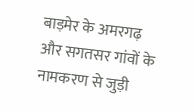बाड़मेर के अमरगढ़ और सगतसर गांवों के नामकरण से जुड़ी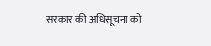सरकार की अधिसूचना को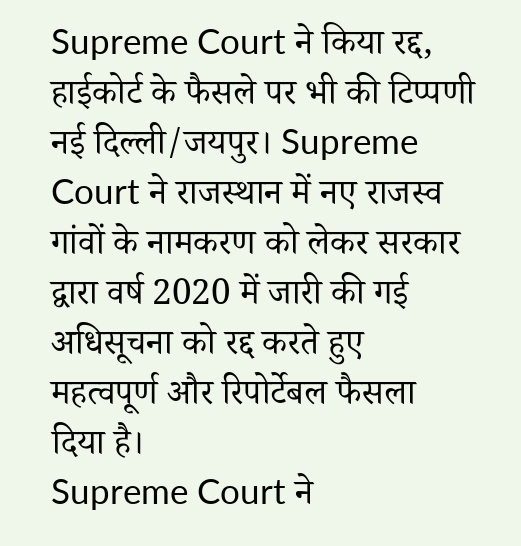Supreme Court ने किया रद्द, हाईकोर्ट के फैसले पर भी की टिप्पणी
नई दिल्ली/जयपुर। Supreme Court ने राजस्थान में नए राजस्व गांवों के नामकरण को लेकर सरकार द्वारा वर्ष 2020 में जारी की गई अधिसूचना को रद्द करते हुए महत्वपूर्ण और रिपोर्टेबल फैसला दिया है।
Supreme Court ने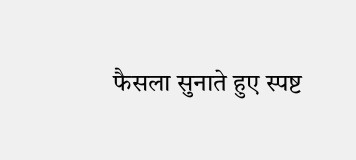फैसला सुनाते हुए स्पष्ट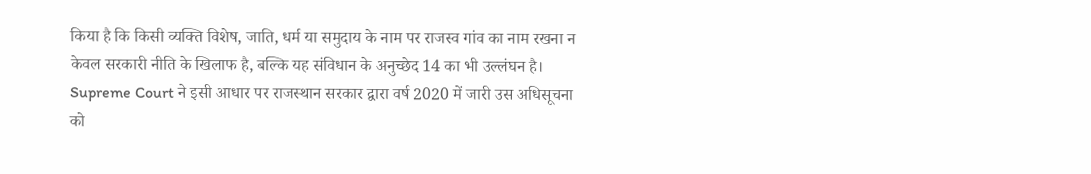किया है कि किसी व्यक्ति विशेष, जाति, धर्म या समुदाय के नाम पर राजस्व गांव का नाम रखना न केवल सरकारी नीति के खिलाफ है, बल्कि यह संविधान के अनुच्छेद 14 का भी उल्लंघन है।
Supreme Court ने इसी आधार पर राजस्थान सरकार द्वारा वर्ष 2020 में जारी उस अधिसूचना को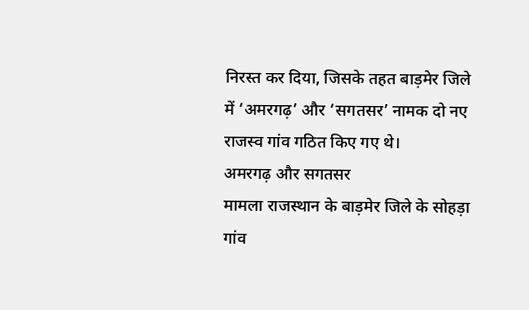निरस्त कर दिया, जिसके तहत बाड़मेर जिले में ‘अमरगढ़’ और ‘सगतसर’ नामक दो नए राजस्व गांव गठित किए गए थे।
अमरगढ़ और सगतसर
मामला राजस्थान के बाड़मेर जिले के सोहड़ा गांव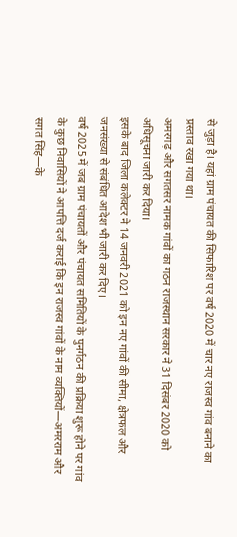से जुड़ा है। यहां ग्राम पंचायत की सिफारिश पर वर्ष 2020 में चार नए राजस्व गांव बनाने का प्रस्ताव रखा गया था।
अमरगढ़ और सगतसर नामक गांवों का गठन राजस्थान सरकार ने 31 दिसंबर 2020 को अधिसूचना जारी कर दिया।
इसके बाद जिला कलेक्टर ने 14 जनवरी 2021 को इन नए गांवों की सीमा, क्षेत्रफल और जनसंख्या से संबंधित आदेश भी जारी कर दिए।
वर्ष 2025 में जब ग्राम पंचायतों और पंचायत समितियों के पुनर्गठन की प्रक्रिया शुरू होने पर गांव के कुछ निवासियों ने आपत्ति दर्ज कराई कि इन राजस्व गांवों के नाम व्यक्तियों—अमरराम और सगत सिंह—के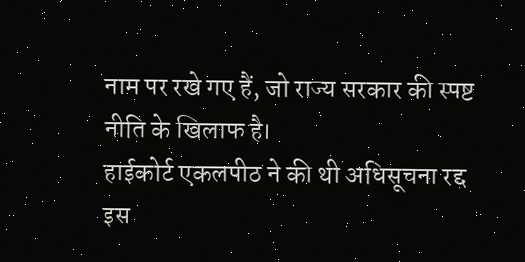नाम पर रखे गए हैं, जो राज्य सरकार की स्पष्ट नीति के खिलाफ है।
हाईकोर्ट एकलपीठ ने की थी अधिसूचना रद्द
इस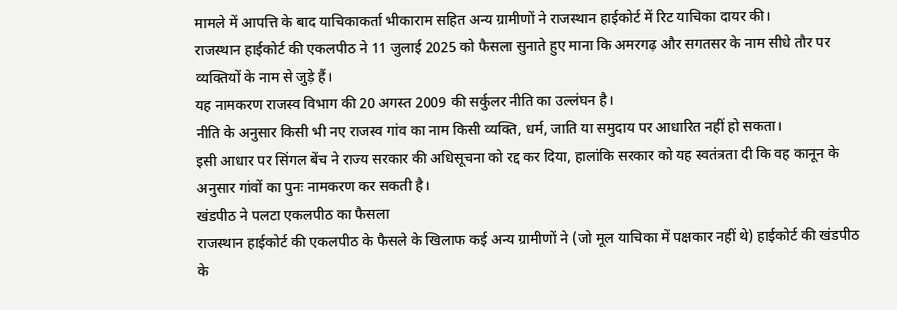मामले में आपत्ति के बाद याचिकाकर्ता भीकाराम सहित अन्य ग्रामीणों ने राजस्थान हाईकोर्ट में रिट याचिका दायर की।
राजस्थान हाईकोर्ट की एकलपीठ ने 11 जुलाई 2025 को फैसला सुनाते हुए माना कि अमरगढ़ और सगतसर के नाम सीधे तौर पर व्यक्तियों के नाम से जुड़े हैं।
यह नामकरण राजस्व विभाग की 20 अगस्त 2009 की सर्कुलर नीति का उल्लंघन है।
नीति के अनुसार किसी भी नए राजस्व गांव का नाम किसी व्यक्ति, धर्म, जाति या समुदाय पर आधारित नहीं हो सकता।
इसी आधार पर सिंगल बेंच ने राज्य सरकार की अधिसूचना को रद्द कर दिया, हालांकि सरकार को यह स्वतंत्रता दी कि वह कानून के अनुसार गांवों का पुनः नामकरण कर सकती है।
खंडपीठ ने पलटा एकलपीठ का फैसला
राजस्थान हाईकोर्ट की एकलपीठ के फैसले के खिलाफ कई अन्य ग्रामीणों ने (जो मूल याचिका में पक्षकार नहीं थे) हाईकोर्ट की खंडपीठ के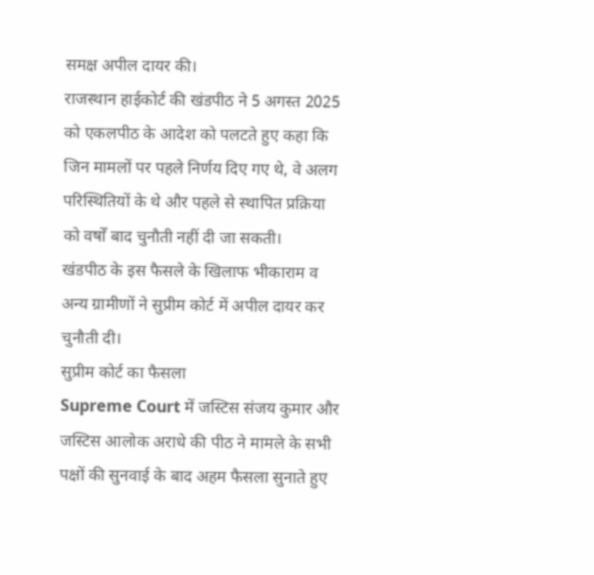समक्ष अपील दायर की।
राजस्थान हाईकोर्ट की खंडपीठ ने 5 अगस्त 2025 को एकलपीठ के आदेश को पलटते हुए कहा कि जिन मामलों पर पहले निर्णय दिए गए थे, वे अलग परिस्थितियों के थे और पहले से स्थापित प्रक्रिया को वर्षों बाद चुनौती नहीं दी जा सकती।
खंडपीठ के इस फैसले के खिलाफ भीकाराम व अन्य ग्रामीणों ने सुप्रीम कोर्ट में अपील दायर कर चुनौती दी।
सुप्रीम कोर्ट का फैसला
Supreme Court में जस्टिस संजय कुमार और जस्टिस आलोक अराधे की पीठ ने मामले के सभी पक्षों की सुनवाई के बाद अहम फैसला सुनाते हुए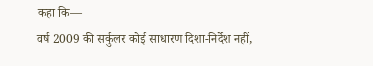कहा कि—
वर्ष 2009 की सर्कुलर कोई साधारण दिशा-निर्देश नहीं,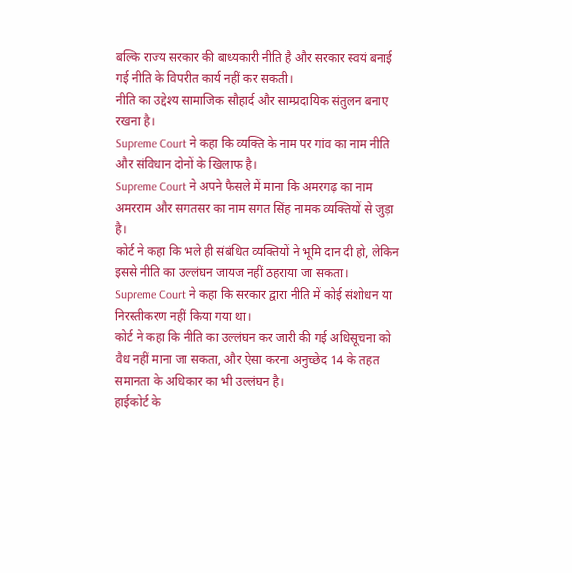बल्कि राज्य सरकार की बाध्यकारी नीति है और सरकार स्वयं बनाई गई नीति के विपरीत कार्य नहीं कर सकती।
नीति का उद्देश्य सामाजिक सौहार्द और साम्प्रदायिक संतुलन बनाए रखना है।
Supreme Court ने कहा कि व्यक्ति के नाम पर गांव का नाम नीति और संविधान दोनों के खिलाफ है।
Supreme Court ने अपने फैसले में माना कि अमरगढ़ का नाम अमरराम और सगतसर का नाम सगत सिंह नामक व्यक्तियों से जुड़ा है।
कोर्ट ने कहा कि भले ही संबंधित व्यक्तियों ने भूमि दान दी हो, लेकिन इससे नीति का उल्लंघन जायज नहीं ठहराया जा सकता।
Supreme Court ने कहा कि सरकार द्वारा नीति में कोई संशोधन या निरस्तीकरण नहीं किया गया था।
कोर्ट ने कहा कि नीति का उल्लंघन कर जारी की गई अधिसूचना को वैध नहीं माना जा सकता, और ऐसा करना अनुच्छेद 14 के तहत समानता के अधिकार का भी उल्लंघन है।
हाईकोर्ट के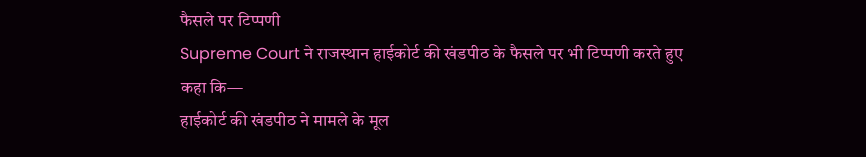फैसले पर टिप्पणी
Supreme Court ने राजस्थान हाईकोर्ट की खंडपीठ के फैसले पर भी टिप्पणी करते हुए कहा कि—
हाईकोर्ट की खंडपीठ ने मामले के मूल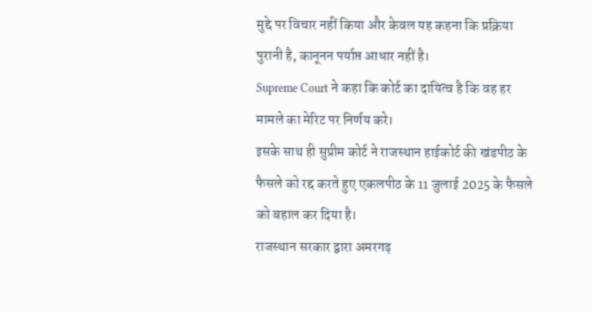मुद्दे पर विचार नहीं किया और केवल यह कहना कि प्रक्रिया पुरानी है, कानूनन पर्याप्त आधार नहीं है।
Supreme Court ने कहा कि कोर्ट का दायित्व है कि वह हर मामले का मेरिट पर निर्णय करे।
इसके साथ ही सुप्रीम कोर्ट ने राजस्थान हाईकोर्ट की खंडपीठ के फैसले को रद्द करते हुए एकलपीठ के 11 जुलाई 2025 के फैसले को बहाल कर दिया है।
राजस्थान सरकार द्वारा अमरगढ़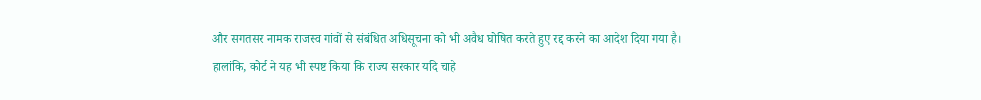और सगतसर नामक राजस्व गांवों से संबंधित अधिसूचना को भी अवैध घोषित करते हुए रद्द करने का आदेश दिया गया है।
हालांकि, कोर्ट ने यह भी स्पष्ट किया कि राज्य सरकार यदि चाहे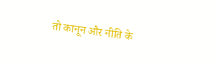तो कानून और नीति के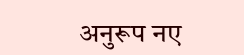अनुरूप नए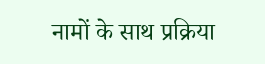नामों के साथ प्रक्रिया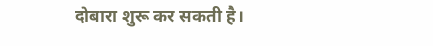दोबारा शुरू कर सकती है।